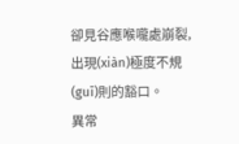卻見谷應喉嚨處崩裂,出現(xiàn)極度不規(guī)則的豁口。
異常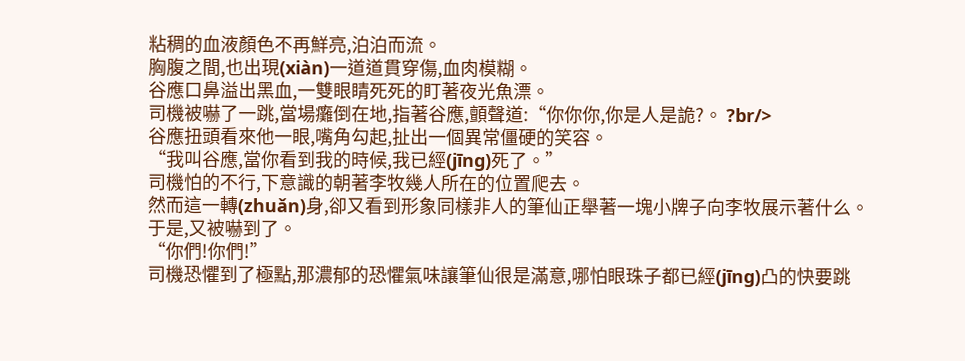粘稠的血液顏色不再鮮亮,泊泊而流。
胸腹之間,也出現(xiàn)一道道貫穿傷,血肉模糊。
谷應口鼻溢出黑血,一雙眼睛死死的盯著夜光魚漂。
司機被嚇了一跳,當場癱倒在地,指著谷應,顫聲道:“你你你,你是人是詭?。 ?br/>
谷應扭頭看來他一眼,嘴角勾起,扯出一個異常僵硬的笑容。
“我叫谷應,當你看到我的時候,我已經(jīng)死了。”
司機怕的不行,下意識的朝著李牧幾人所在的位置爬去。
然而這一轉(zhuǎn)身,卻又看到形象同樣非人的筆仙正舉著一塊小牌子向李牧展示著什么。
于是,又被嚇到了。
“你們!你們!”
司機恐懼到了極點,那濃郁的恐懼氣味讓筆仙很是滿意,哪怕眼珠子都已經(jīng)凸的快要跳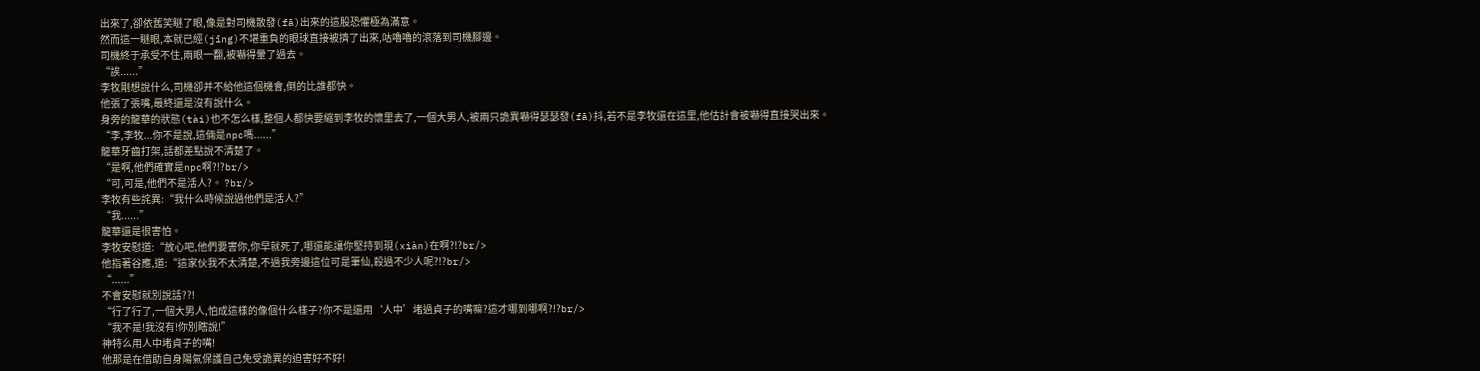出來了,卻依舊笑瞇了眼,像是對司機散發(fā)出來的這股恐懼極為滿意。
然而這一瞇眼,本就已經(jīng)不堪重負的眼球直接被擠了出來,咕嚕嚕的滾落到司機腳邊。
司機終于承受不住,兩眼一翻,被嚇得暈了過去。
“誒......”
李牧剛想說什么,司機卻并不給他這個機會,倒的比誰都快。
他張了張嘴,最終還是沒有說什么。
身旁的龍華的狀態(tài)也不怎么樣,整個人都快要縮到李牧的懷里去了,一個大男人,被兩只詭異嚇得瑟瑟發(fā)抖,若不是李牧還在這里,他估計會被嚇得直接哭出來。
“李,李牧...你不是說,這倆是npc嗎......”
龍華牙齒打架,話都差點說不清楚了。
“是啊,他們確實是npc啊?!?br/>
“可,可是,他們不是活人?。 ?br/>
李牧有些詫異:“我什么時候說過他們是活人?”
“我......”
龍華還是很害怕。
李牧安慰道:“放心吧,他們要害你,你早就死了,哪還能讓你堅持到現(xiàn)在啊?!?br/>
他指著谷應,道:“這家伙我不太清楚,不過我旁邊這位可是筆仙,殺過不少人呢?!?br/>
“......”
不會安慰就別說話??!
“行了行了,一個大男人,怕成這樣的像個什么樣子?你不是還用‘人中’堵過貞子的嘴嘛?這才哪到哪啊?!?br/>
“我不是!我沒有!你別瞎說!”
神特么用人中堵貞子的嘴!
他那是在借助自身陽氣保護自己免受詭異的迫害好不好!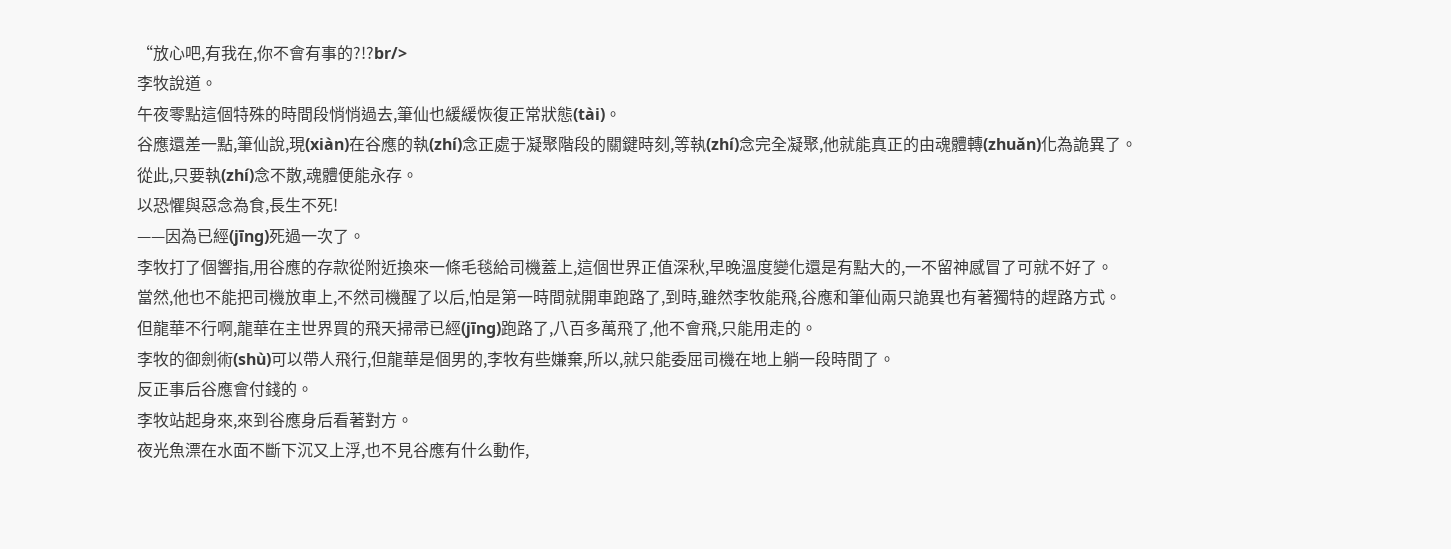“放心吧,有我在,你不會有事的?!?br/>
李牧說道。
午夜零點這個特殊的時間段悄悄過去,筆仙也緩緩恢復正常狀態(tài)。
谷應還差一點,筆仙說,現(xiàn)在谷應的執(zhí)念正處于凝聚階段的關鍵時刻,等執(zhí)念完全凝聚,他就能真正的由魂體轉(zhuǎn)化為詭異了。
從此,只要執(zhí)念不散,魂體便能永存。
以恐懼與惡念為食,長生不死!
——因為已經(jīng)死過一次了。
李牧打了個響指,用谷應的存款從附近換來一條毛毯給司機蓋上,這個世界正值深秋,早晚溫度變化還是有點大的,一不留神感冒了可就不好了。
當然,他也不能把司機放車上,不然司機醒了以后,怕是第一時間就開車跑路了,到時,雖然李牧能飛,谷應和筆仙兩只詭異也有著獨特的趕路方式。
但龍華不行啊,龍華在主世界買的飛天掃帚已經(jīng)跑路了,八百多萬飛了,他不會飛,只能用走的。
李牧的御劍術(shù)可以帶人飛行,但龍華是個男的,李牧有些嫌棄,所以,就只能委屈司機在地上躺一段時間了。
反正事后谷應會付錢的。
李牧站起身來,來到谷應身后看著對方。
夜光魚漂在水面不斷下沉又上浮,也不見谷應有什么動作,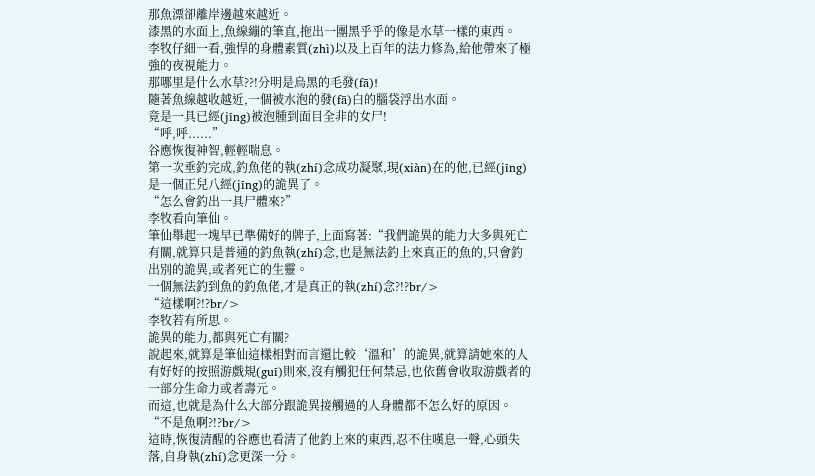那魚漂卻離岸邊越來越近。
漆黑的水面上,魚線繃的筆直,拖出一團黑乎乎的像是水草一樣的東西。
李牧仔細一看,強悍的身體素質(zhì)以及上百年的法力修為,給他帶來了極強的夜視能力。
那哪里是什么水草??!分明是烏黑的毛發(fā)!
隨著魚線越收越近,一個被水泡的發(fā)白的腦袋浮出水面。
竟是一具已經(jīng)被泡腫到面目全非的女尸!
“呼,呼......”
谷應恢復神智,輕輕喘息。
第一次垂釣完成,釣魚佬的執(zhí)念成功凝聚,現(xiàn)在的他,已經(jīng)是一個正兒八經(jīng)的詭異了。
“怎么會釣出一具尸體來?”
李牧看向筆仙。
筆仙舉起一塊早已準備好的牌子,上面寫著:“我們詭異的能力大多與死亡有關,就算只是普通的釣魚執(zhí)念,也是無法釣上來真正的魚的,只會釣出別的詭異,或者死亡的生靈。
一個無法釣到魚的釣魚佬,才是真正的執(zhí)念?!?br/>
“這樣啊?!?br/>
李牧若有所思。
詭異的能力,都與死亡有關?
說起來,就算是筆仙這樣相對而言還比較‘溫和’的詭異,就算請她來的人有好好的按照游戲規(guī)則來,沒有觸犯任何禁忌,也依舊會收取游戲者的一部分生命力或者壽元。
而這,也就是為什么大部分跟詭異接觸過的人身體都不怎么好的原因。
“不是魚啊?!?br/>
這時,恢復清醒的谷應也看清了他釣上來的東西,忍不住嘆息一聲,心頭失落,自身執(zhí)念更深一分。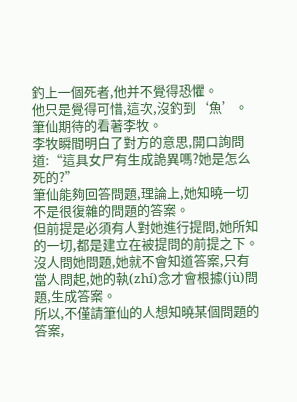釣上一個死者,他并不覺得恐懼。
他只是覺得可惜,這次,沒釣到‘魚’。
筆仙期待的看著李牧。
李牧瞬間明白了對方的意思,開口詢問道:“這具女尸有生成詭異嗎?她是怎么死的?”
筆仙能夠回答問題,理論上,她知曉一切不是很復雜的問題的答案。
但前提是必須有人對她進行提問,她所知的一切,都是建立在被提問的前提之下。
沒人問她問題,她就不會知道答案,只有當人問起,她的執(zhí)念才會根據(jù)問題,生成答案。
所以,不僅請筆仙的人想知曉某個問題的答案,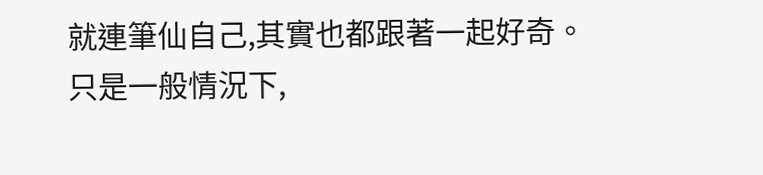就連筆仙自己,其實也都跟著一起好奇。
只是一般情況下,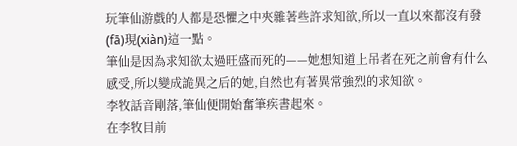玩筆仙游戲的人都是恐懼之中夾雜著些許求知欲,所以一直以來都沒有發(fā)現(xiàn)這一點。
筆仙是因為求知欲太過旺盛而死的——她想知道上吊者在死之前會有什么感受,所以變成詭異之后的她,自然也有著異常強烈的求知欲。
李牧話音剛落,筆仙便開始奮筆疾書起來。
在李牧目前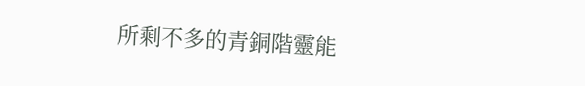所剩不多的青銅階靈能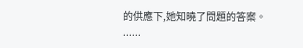的供應下,她知曉了問題的答案。
......